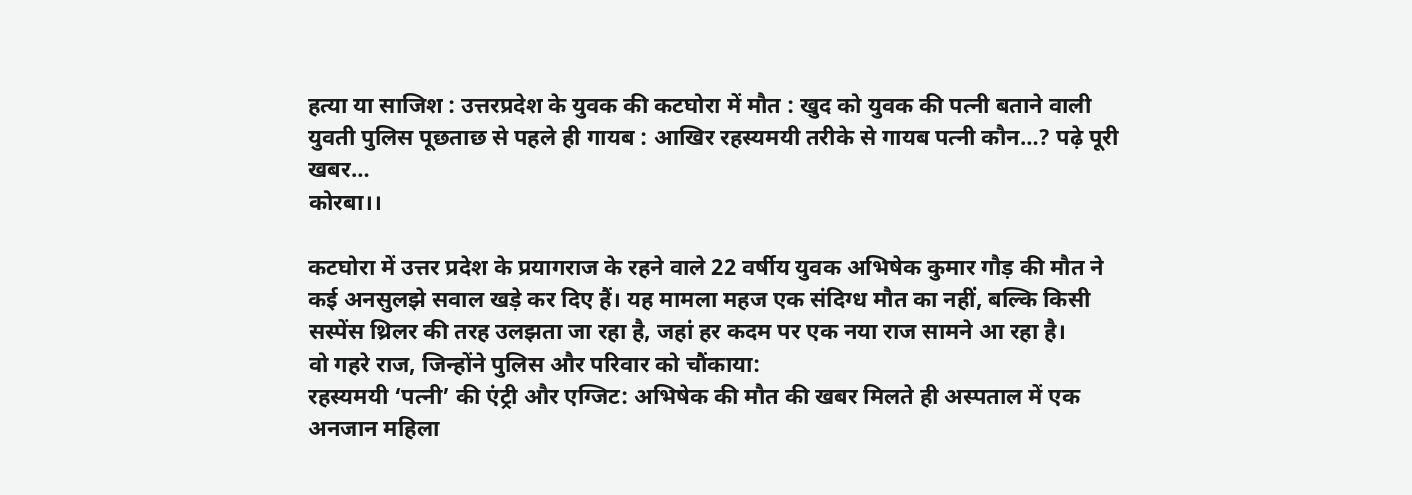हत्या या साजिश : उत्तरप्रदेश के युवक की कटघोरा में मौत : खुद को युवक की पत्नी बताने वाली युवती पुलिस पूछताछ से पहले ही गायब : आखिर रहस्यमयी तरीके से गायब पत्नी कौन…? पढ़े पूरी खबर…
कोरबा।।

कटघोरा में उत्तर प्रदेश के प्रयागराज के रहने वाले 22 वर्षीय युवक अभिषेक कुमार गौड़ की मौत ने कई अनसुलझे सवाल खड़े कर दिए हैं। यह मामला महज एक संदिग्ध मौत का नहीं, बल्कि किसी सस्पेंस थ्रिलर की तरह उलझता जा रहा है, जहां हर कदम पर एक नया राज सामने आ रहा है।
वो गहरे राज, जिन्होंने पुलिस और परिवार को चौंकाया:
रहस्यमयी ‘पत्नी’ की एंट्री और एग्जिट: अभिषेक की मौत की खबर मिलते ही अस्पताल में एक अनजान महिला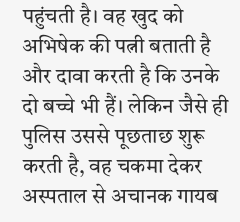पहुंचती है। वह खुद को अभिषेक की पत्नी बताती है और दावा करती है कि उनके दो बच्चे भी हैं। लेकिन जैसे ही पुलिस उससे पूछताछ शुरू करती है, वह चकमा देकर अस्पताल से अचानक गायब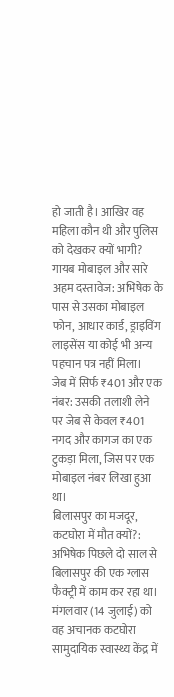हो जाती है। आखिर वह महिला कौन थी और पुलिस को देखकर क्यों भागी?
गायब मोबाइल और सारे अहम दस्तावेज: अभिषेक के पास से उसका मोबाइल फोन, आधार कार्ड, ड्राइविंग लाइसेंस या कोई भी अन्य पहचान पत्र नहीं मिला।
जेब में सिर्फ ₹401 और एक नंबर: उसकी तलाशी लेने पर जेब से केवल ₹401 नगद और कागज का एक टुकड़ा मिला, जिस पर एक मोबाइल नंबर लिखा हुआ था।
बिलासपुर का मजदूर, कटघोरा में मौत क्यों?: अभिषेक पिछले दो साल से बिलासपुर की एक ग्लास फैक्ट्री में काम कर रहा था। मंगलवार (14 जुलाई) को वह अचानक कटघोरा सामुदायिक स्वास्थ्य केंद्र में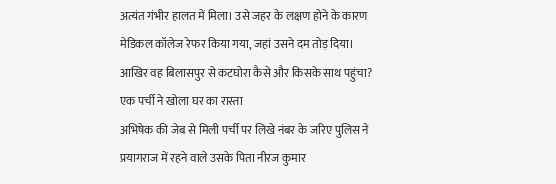अत्यंत गंभीर हालत में मिला। उसे जहर के लक्षण होने के कारण मेडिकल कॉलेज रेफर किया गया, जहां उसने दम तोड़ दिया। आखिर वह बिलासपुर से कटघोरा कैसे और किसके साथ पहुंचा?
एक पर्ची ने खोला घर का रास्ता
अभिषेक की जेब से मिली पर्ची पर लिखे नंबर के जरिए पुलिस ने प्रयागराज में रहने वाले उसके पिता नीरज कुमार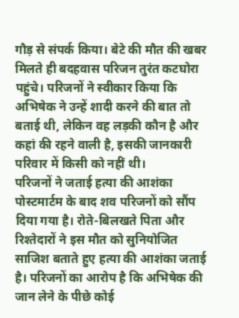गौड़ से संपर्क किया। बेटे की मौत की खबर मिलते ही बदहवास परिजन तुरंत कटघोरा पहुंचे। परिजनों ने स्वीकार किया कि अभिषेक ने उन्हें शादी करने की बात तो बताई थी, लेकिन वह लड़की कौन है और कहां की रहने वाली है, इसकी जानकारी परिवार में किसी को नहीं थी।
परिजनों ने जताई हत्या की आशंका
पोस्टमार्टम के बाद शव परिजनों को सौंप दिया गया है। रोते-बिलखते पिता और रिश्तेदारों ने इस मौत को सुनियोजित साजिश बताते हुए हत्या की आशंका जताई है। परिजनों का आरोप है कि अभिषेक की जान लेने के पीछे कोई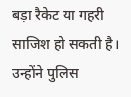बड़ा रैकेट या गहरी साजिश हो सकती है। उन्होंने पुलिस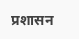प्रशासन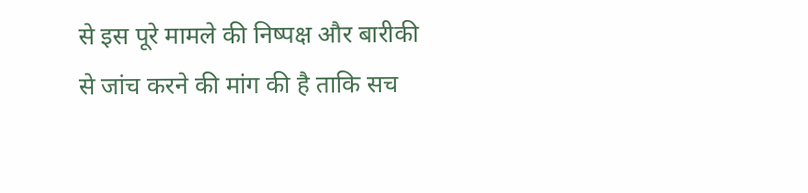से इस पूरे मामले की निष्पक्ष और बारीकी से जांच करने की मांग की है ताकि सच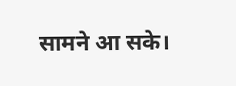सामने आ सके।